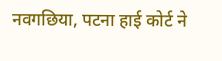नवगछिया, पटना हाई कोर्ट ने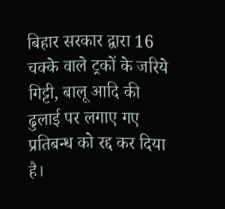बिहार सरकार द्वारा 16 चक्के वाले ट्रकों के जरिये गिट्टी, बालू आदि की ढुलाई पर लगाए गए प्रतिबन्ध को रद्द कर दिया है।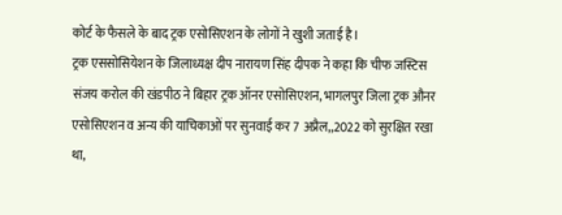कोर्ट के फैसले के बाद ट्रक एसोसिएशन के लोगों ने खुशी जताई है।
ट्रक एससोसियेशन के जिलाध्यक्ष दीप नारायण सिंह दीपक ने कहा कि चीफ जस्टिस संजय करोल की खंडपीठ ने बिहार ट्रक ऑनर एसोसिएशन, भागलपुर जिला ट्रक औनर एसोसिएशन व अन्य की याचिकाओं पर सुनवाई कर 7 अप्रैल,,2022 को सुरक्षित रखा था,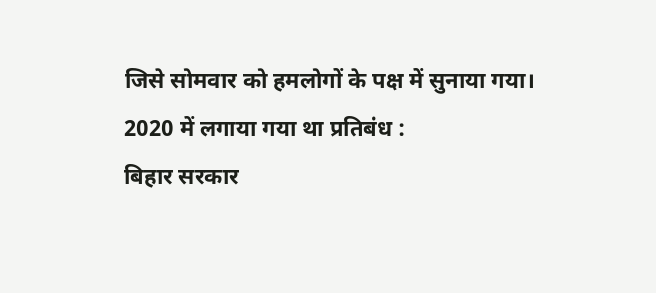जिसे सोमवार को हमलोगों के पक्ष में सुनाया गया।
2020 में लगाया गया था प्रतिबंध :
बिहार सरकार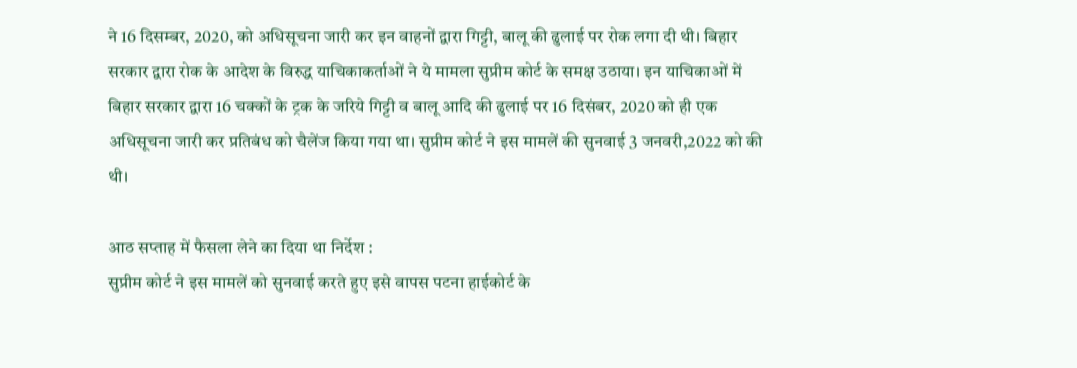ने 16 दिसम्बर, 2020, को अधिसूचना जारी कर इन वाहनों द्वारा गिट्टी, बालू की ढुलाई पर रोक लगा दी थी। बिहार सरकार द्वारा रोक के आदेश के विरुद्ध याचिकाकर्ताओं ने ये मामला सुप्रीम कोर्ट के समक्ष उठाया। इन याचिकाओं में बिहार सरकार द्वारा 16 चक्कों के ट्रक के जरिये गिट्टी व बालू आदि की ढुलाई पर 16 दिसंबर, 2020 को ही एक अधिसूचना जारी कर प्रतिबंध को चैलेंज किया गया था। सुप्रीम कोर्ट ने इस मामलें की सुनवाई 3 जनवरी,2022 को की थी।

आठ सप्ताह में फैसला लेने का दिया था निर्देश :
सुप्रीम कोर्ट ने इस मामलें को सुनवाई करते हुए इसे वापस पटना हाईकोर्ट के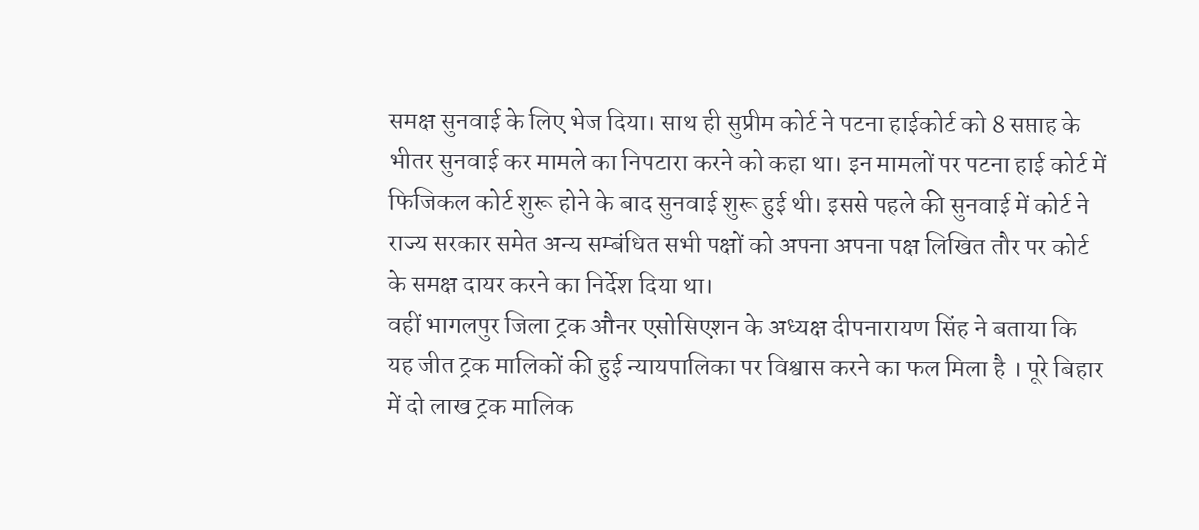समक्ष सुनवाई के लिए भेज दिया। साथ ही सुप्रीम कोर्ट ने पटना हाईकोर्ट को 8 सप्ताह के भीतर सुनवाई कर मामले का निपटारा करने को कहा था। इन मामलों पर पटना हाई कोर्ट में फिजिकल कोर्ट शुरू होने के बाद सुनवाई शुरू हुई थी। इससे पहले की सुनवाई में कोर्ट ने राज्य सरकार समेत अन्य सम्बंधित सभी पक्षों को अपना अपना पक्ष लिखित तौर पर कोर्ट के समक्ष दायर करने का निर्देश दिया था।
वहीं भागलपुर जिला ट्रक औनर एसोसिएशन के अध्यक्ष दीपनारायण सिंह ने बताया कि यह जीत ट्रक मालिकों की हुई न्यायपालिका पर विश्वास करने का फल मिला है । पूरे बिहार में दो लाख ट्रक मालिक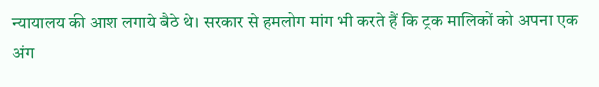न्यायालय की आश लगाये बैठे थे। सरकार से हमलोग मांग भी करते हैं कि ट्रक मालिकों को अपना एक अंग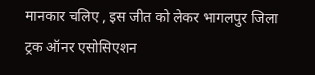मानकार चलिए , इस जीत को लेकर भागलपुर जिला ट्रक ऑनर एसोसिएशन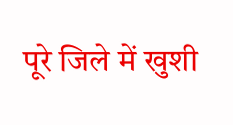पूरे जिले में खुशी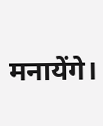मनायेंगे।